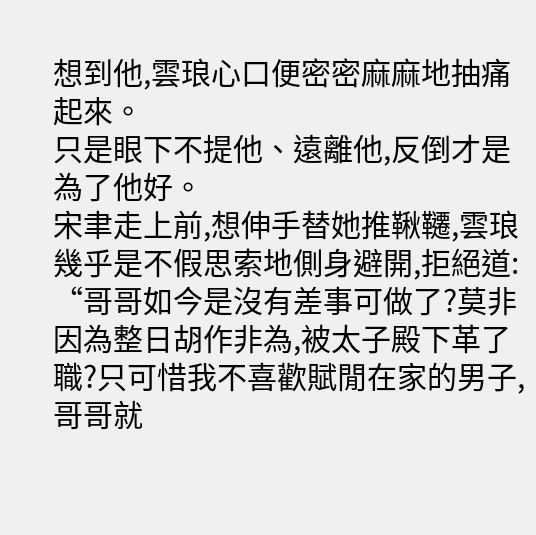想到他,雲琅心口便密密麻麻地抽痛起來。
只是眼下不提他、遠離他,反倒才是為了他好。
宋聿走上前,想伸手替她推鞦韆,雲琅幾乎是不假思索地側身避開,拒絕道:
“哥哥如今是沒有差事可做了?莫非因為整日胡作非為,被太子殿下革了職?只可惜我不喜歡賦閒在家的男子,哥哥就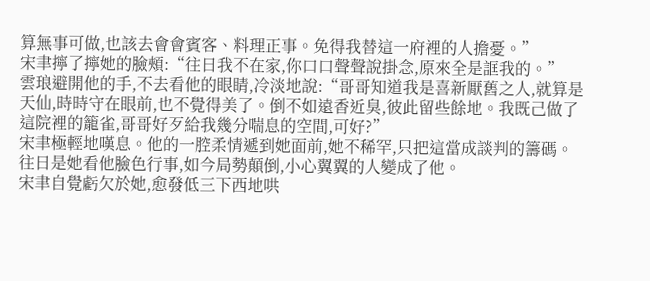算無事可做,也該去會會賓客、料理正事。免得我替這一府裡的人擔憂。”
宋聿擰了擰她的臉頰:“往日我不在家,你口口聲聲說掛念,原來全是誆我的。”
雲琅避開他的手,不去看他的眼睛,冷淡地說:“哥哥知道我是喜新厭舊之人,就算是天仙,時時守在眼前,也不覺得美了。倒不如遠香近臭,彼此留些餘地。我既己做了這院裡的籠雀,哥哥好歹給我幾分喘息的空間,可好?”
宋聿極輕地嘆息。他的一腔柔情遞到她面前,她不稀罕,只把這當成談判的籌碼。
往日是她看他臉色行事,如今局勢顛倒,小心翼翼的人變成了他。
宋聿自覺虧欠於她,愈發低三下西地哄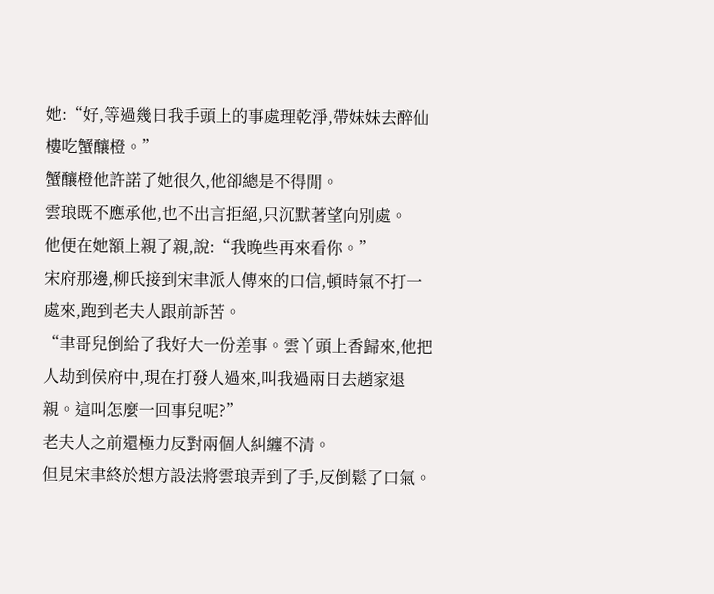她:“好,等過幾日我手頭上的事處理乾淨,帶妹妹去醉仙樓吃蟹釀橙。”
蟹釀橙他許諾了她很久,他卻總是不得閒。
雲琅既不應承他,也不出言拒絕,只沉默著望向別處。
他便在她額上親了親,說:“我晚些再來看你。”
宋府那邊,柳氏接到宋聿派人傳來的口信,頓時氣不打一處來,跑到老夫人跟前訴苦。
“聿哥兒倒給了我好大一份差事。雲丫頭上香歸來,他把人劫到侯府中,現在打發人過來,叫我過兩日去趙家退親。這叫怎麼一回事兒呢?”
老夫人之前還極力反對兩個人糾纏不清。
但見宋聿終於想方設法將雲琅弄到了手,反倒鬆了口氣。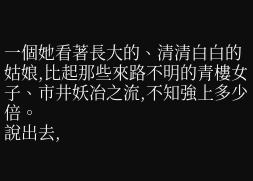一個她看著長大的、清清白白的姑娘,比起那些來路不明的青樓女子、市井妖冶之流,不知強上多少倍。
說出去,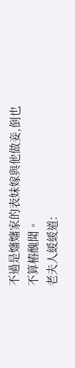不過是嬸嬸家的表妹嫁與他做妾,倒也不算樁醜聞。
老夫人緩緩道: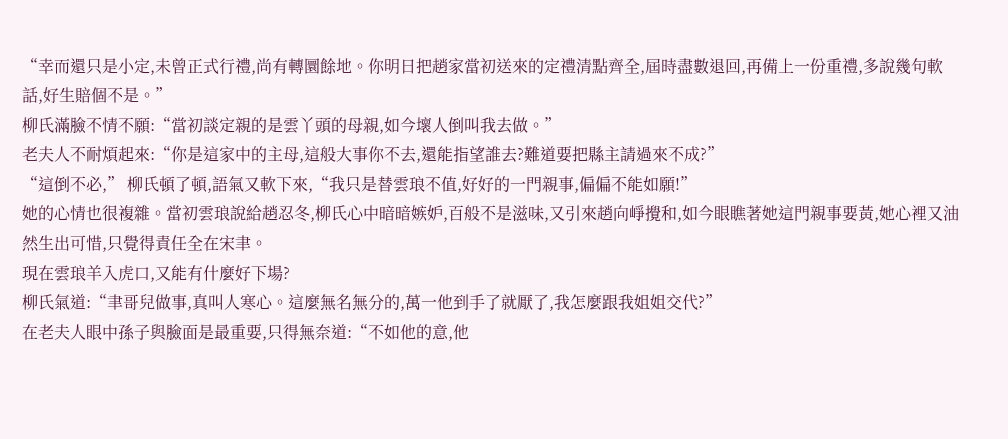“幸而還只是小定,未曾正式行禮,尚有轉圜餘地。你明日把趙家當初送來的定禮清點齊全,屆時盡數退回,再備上一份重禮,多說幾句軟話,好生賠個不是。”
柳氏滿臉不情不願:“當初談定親的是雲丫頭的母親,如今壞人倒叫我去做。”
老夫人不耐煩起來:“你是這家中的主母,這般大事你不去,還能指望誰去?難道要把縣主請過來不成?”
“這倒不必,” 柳氏頓了頓,語氣又軟下來,“我只是替雲琅不值,好好的一門親事,偏偏不能如願!”
她的心情也很複雜。當初雲琅說給趙忍冬,柳氏心中暗暗嫉妒,百般不是滋味,又引來趙向崢攪和,如今眼瞧著她這門親事要黃,她心裡又油然生出可惜,只覺得責任全在宋聿。
現在雲琅羊入虎口,又能有什麼好下場?
柳氏氣道:“聿哥兒做事,真叫人寒心。這麼無名無分的,萬一他到手了就厭了,我怎麼跟我姐姐交代?”
在老夫人眼中孫子與臉面是最重要,只得無奈道:“不如他的意,他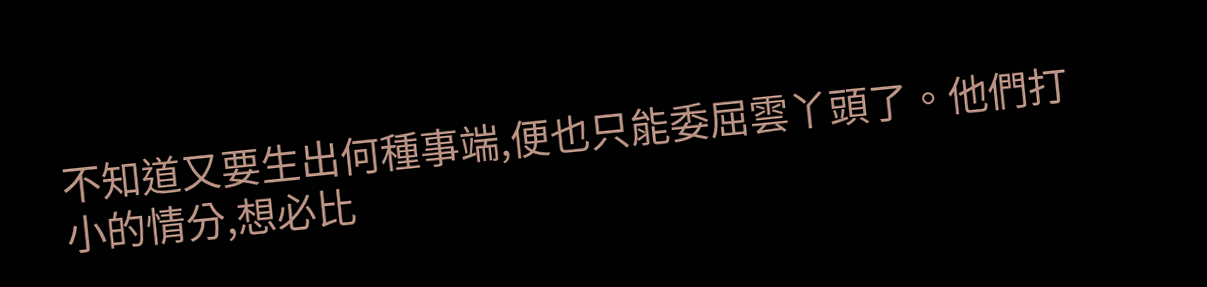不知道又要生出何種事端,便也只能委屈雲丫頭了。他們打小的情分,想必比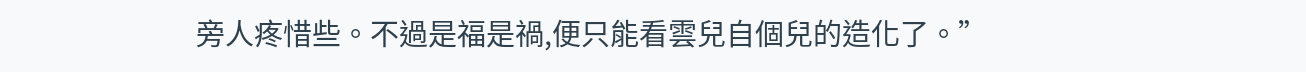旁人疼惜些。不過是福是禍,便只能看雲兒自個兒的造化了。”